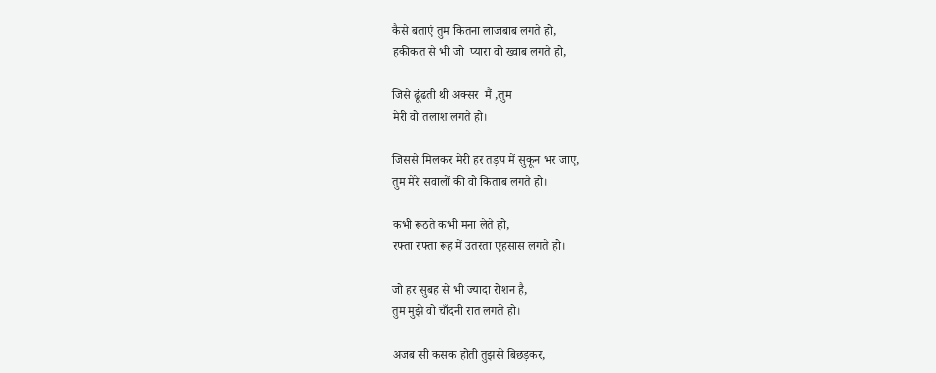कैसे बताएं तुम कितना लाजबाब लगते हो,
हकीकत से भी जो  प्यारा वो ख्वाब लगते हो,

जिसे ढूंढती थी अक्सर  मैं ,तुम
मेरी वो तलाश लगते हो।

जिससे मिलकर मेरी हर तड़प में सुकून भर जाए,
तुम मेरे सवालों की वो किताब लगते हो।

कभी रूठते कभी मना लेते हो,
रफ्ता रफ्ता रूह में उतरता एहसास लगते हो।

जो हर सुबह से भी ज्यादा रोशन है,
तुम मुझे वो चाँदनी रात लगते हो।

अजब सी कसक होती तुझसे बिछड़कर,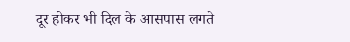दूर होकर भी दिल के आसपास लगते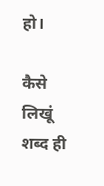हो।

कैसे लिखूं शब्द ही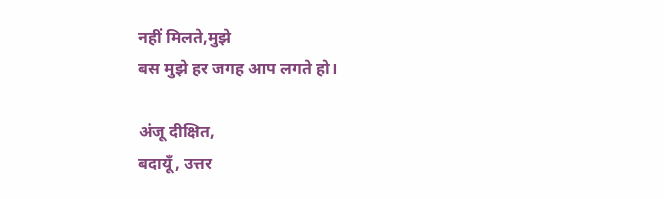नहीं मिलते,मुझे
बस मुझे हर जगह आप लगते हो।

अंजू दीक्षित,
बदायूँ, उत्तर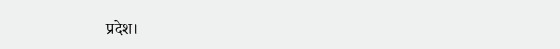प्रदेश।